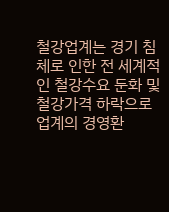철강업계는 경기 침체로 인한 전 세계적인 철강수요 둔화 및 철강가격 하락으로 업계의 경영환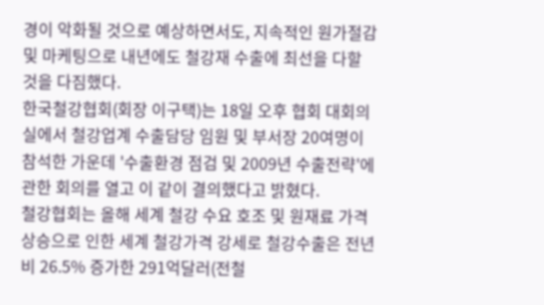경이 악화될 것으로 예상하면서도, 지속적인 원가절감 및 마케팅으로 내년에도 철강재 수출에 최선을 다할 것을 다짐했다.
한국철강협회(회장 이구택)는 18일 오후 협회 대회의실에서 철강업계 수출담당 임원 및 부서장 20여명이 참석한 가운데 '수출환경 점검 및 2009년 수출전략'에 관한 회의를 열고 이 같이 결의했다고 밝혔다.
철강협회는 올해 세계 철강 수요 호조 및 원재료 가격 상승으로 인한 세계 철강가격 강세로 철강수출은 전년비 26.5% 증가한 291억달러(전철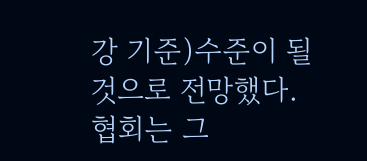강 기준)수준이 될 것으로 전망했다.
협회는 그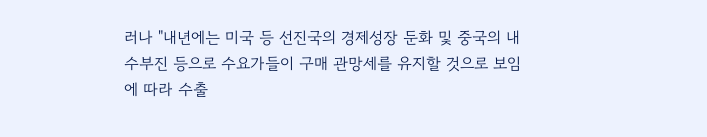러나 "내년에는 미국 등 선진국의 경제성장 둔화 및 중국의 내수부진 등으로 수요가들이 구매 관망세를 유지할 것으로 보임에 따라 수출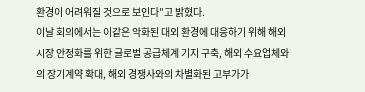환경이 어려워질 것으로 보인다"고 밝혔다.
이날 회의에서는 이같은 악화된 대외 환경에 대응하기 위해 해외시장 안정화를 위한 글로벌 공급체계 기지 구축, 해외 수요업체와의 장기계약 확대, 해외 경쟁사와의 차별화된 고부가가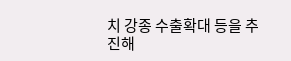치 강종 수출확대 등을 추진해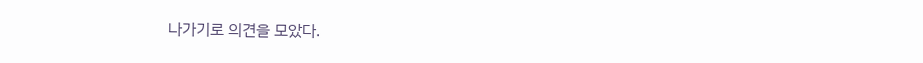나가기로 의견을 모았다.